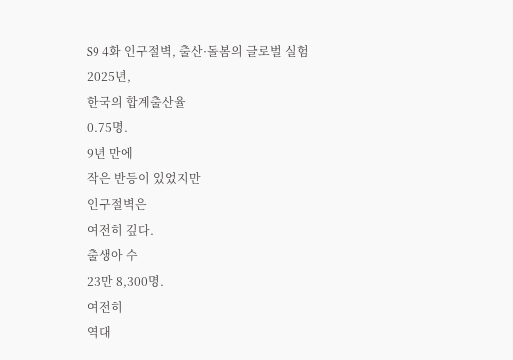S9 4화 인구절벽, 출산·돌봄의 글로벌 실험
2025년,
한국의 합계출산율
0.75명.
9년 만에
작은 반등이 있었지만
인구절벽은
여전히 깊다.
출생아 수
23만 8,300명.
여전히
역대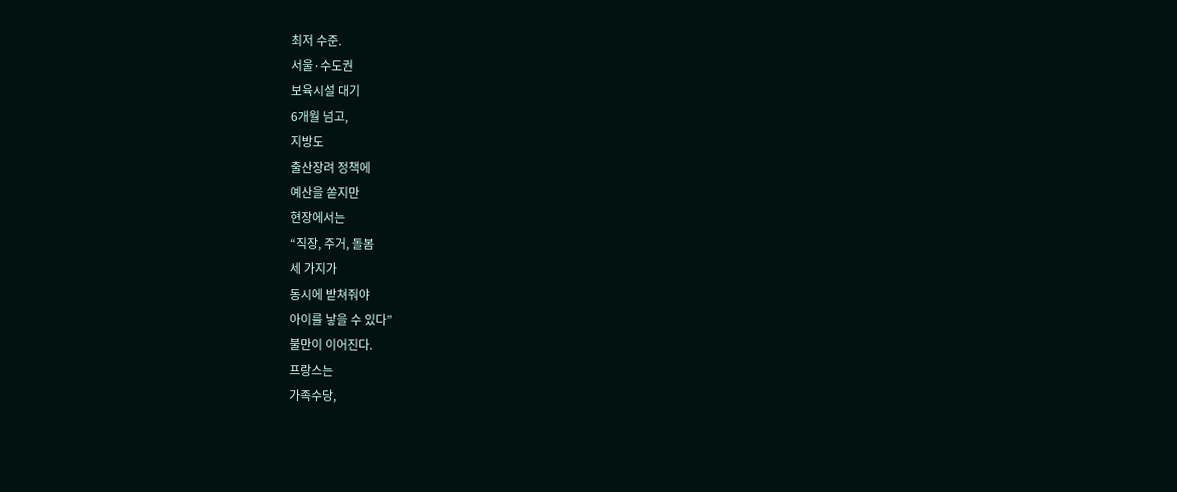최저 수준.
서울·수도권
보육시설 대기
6개월 넘고,
지방도
출산장려 정책에
예산을 쏟지만
현장에서는
“직장, 주거, 돌봄
세 가지가
동시에 받쳐줘야
아이를 낳을 수 있다”
불만이 이어진다.
프랑스는
가족수당,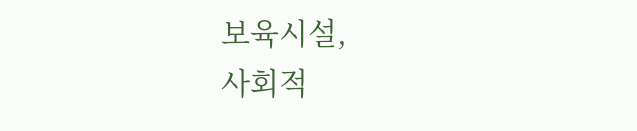보육시설,
사회적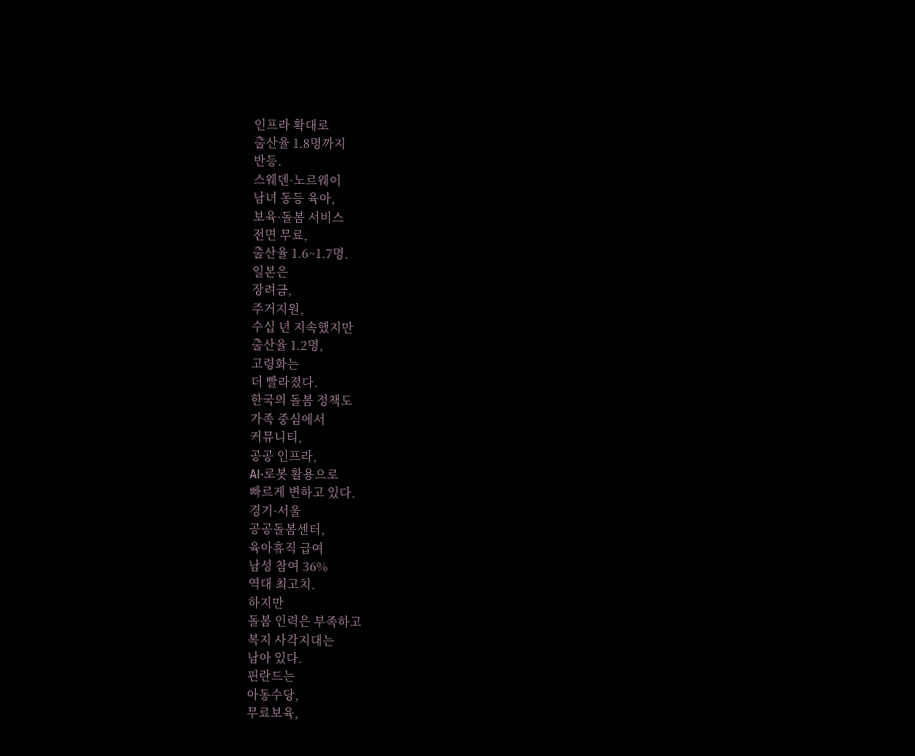인프라 확대로
출산율 1.8명까지
반등.
스웨덴·노르웨이
남녀 동등 육아,
보육·돌봄 서비스
전면 무료,
출산율 1.6~1.7명.
일본은
장려금,
주거지원,
수십 년 지속했지만
출산율 1.2명,
고령화는
더 빨라졌다.
한국의 돌봄 정책도
가족 중심에서
커뮤니티,
공공 인프라,
AI·로봇 활용으로
빠르게 변하고 있다.
경기·서울
공공돌봄센터,
육아휴직 급여
남성 참여 36%
역대 최고치.
하지만
돌봄 인력은 부족하고
복지 사각지대는
남아 있다.
핀란드는
아동수당,
무료보육,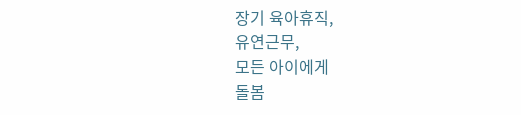장기 육아휴직,
유연근무,
모든 아이에게
돌봄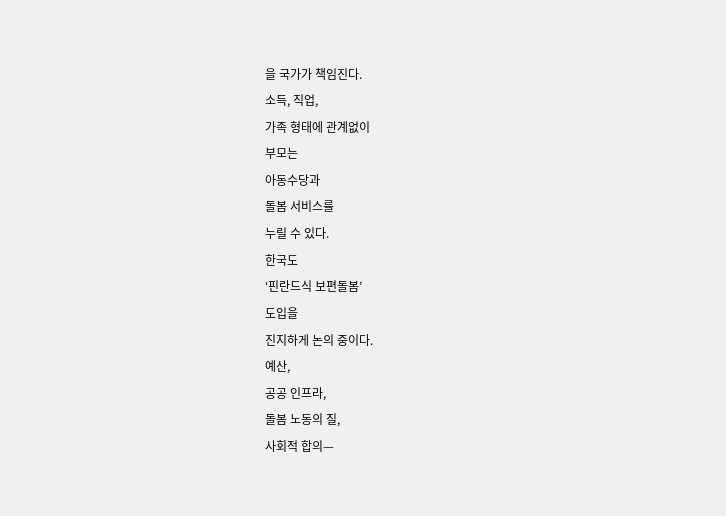을 국가가 책임진다.
소득, 직업,
가족 형태에 관계없이
부모는
아동수당과
돌봄 서비스를
누릴 수 있다.
한국도
‘핀란드식 보편돌봄’
도입을
진지하게 논의 중이다.
예산,
공공 인프라,
돌봄 노동의 질,
사회적 합의—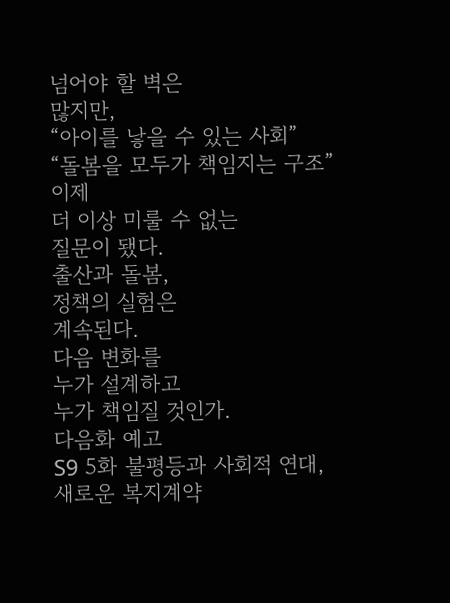넘어야 할 벽은
많지만,
“아이를 낳을 수 있는 사회”
“돌봄을 모두가 책임지는 구조”
이제
더 이상 미룰 수 없는
질문이 됐다.
출산과 돌봄,
정책의 실험은
계속된다.
다음 변화를
누가 설계하고
누가 책임질 것인가.
다음화 예고
S9 5화 불평등과 사회적 연대, 새로운 복지계약